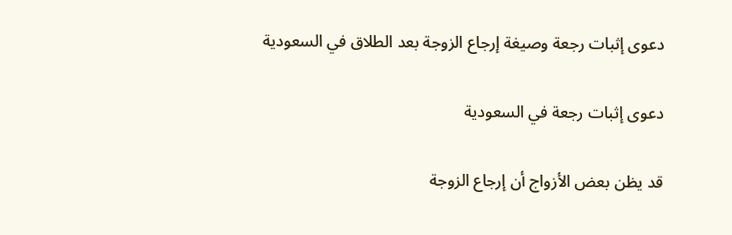دعوى إثبات رجعة وصيغة إرجاع الزوجة بعد الطلاق في السعودية

دعوى إثبات رجعة في السعودية

قد يظن بعض الأزواج أن إرجاع الزوجة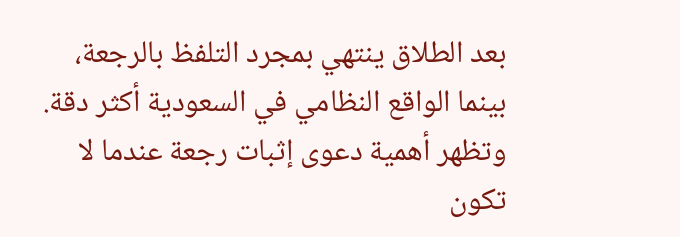بعد الطلاق ينتهي بمجرد التلفظ بالرجعة، بينما الواقع النظامي في السعودية أكثر دقة. وتظهر أهمية دعوى إثبات رجعة عندما لا تكون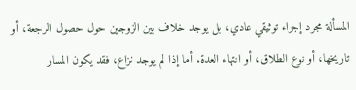المسألة مجرد إجراء توثيقي عادي، بل يوجد خلاف بين الزوجين حول حصول الرجعة، أو تاريخها، أو نوع الطلاق، أو انتهاء العدة. أما إذا لم يوجد نزاع، فقد يكون المسار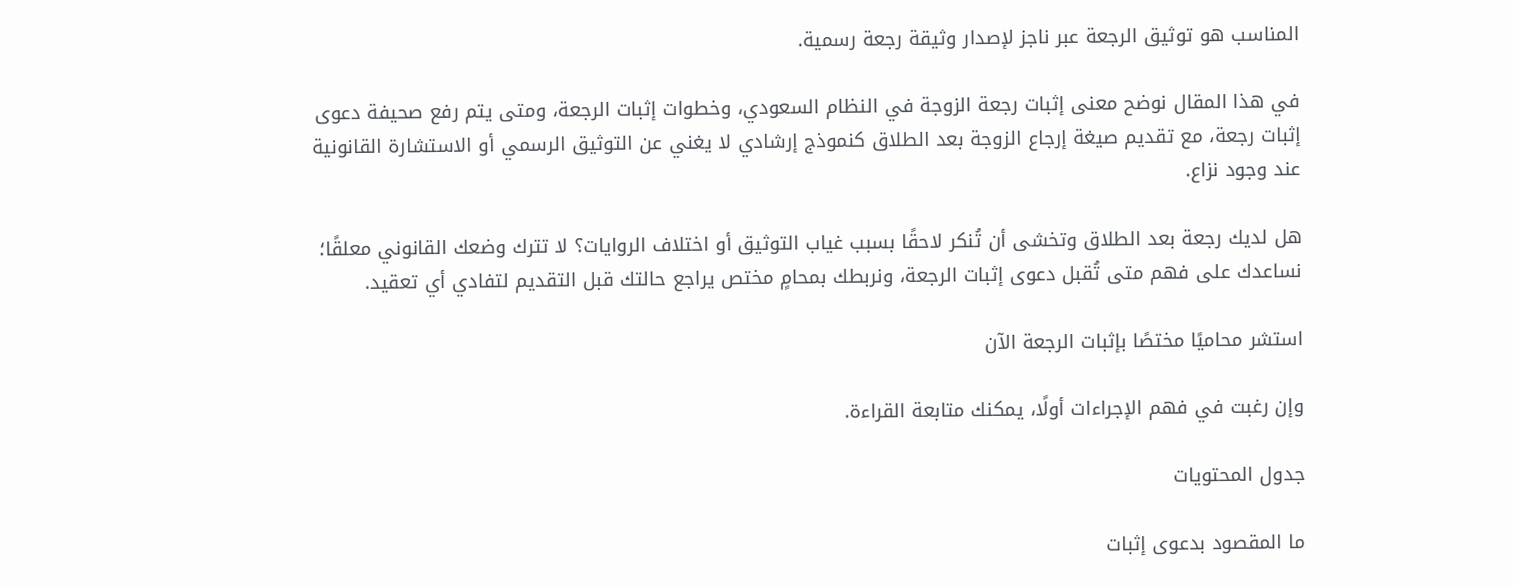المناسب هو توثيق الرجعة عبر ناجز لإصدار وثيقة رجعة رسمية.

في هذا المقال نوضح معنى إثبات رجعة الزوجة في النظام السعودي، وخطوات إثبات الرجعة، ومتى يتم رفع صحيفة دعوى إثبات رجعة، مع تقديم صيغة إرجاع الزوجة بعد الطلاق كنموذج إرشادي لا يغني عن التوثيق الرسمي أو الاستشارة القانونية عند وجود نزاع.

هل لديك رجعة بعد الطلاق وتخشى أن تُنكر لاحقًا بسبب غياب التوثيق أو اختلاف الروايات؟ لا تترك وضعك القانوني معلقًا؛ نساعدك على فهم متى تُقبل دعوى إثبات الرجعة، ونربطك بمحامٍ مختص يراجع حالتك قبل التقديم لتفادي أي تعقيد.

استشر محاميًا مختصًا بإثبات الرجعة الآن

وإن رغبت في فهم الإجراءات أولًا، يمكنك متابعة القراءة.

جدول المحتويات

ما المقصود بدعوى إثبات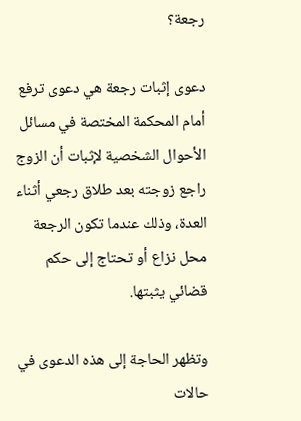رجعة؟

دعوى إثبات رجعة هي دعوى ترفع أمام المحكمة المختصة في مسائل الأحوال الشخصية لإثبات أن الزوج راجع زوجته بعد طلاق رجعي أثناء العدة، وذلك عندما تكون الرجعة محل نزاع أو تحتاج إلى حكم قضائي يثبتها.

وتظهر الحاجة إلى هذه الدعوى في حالات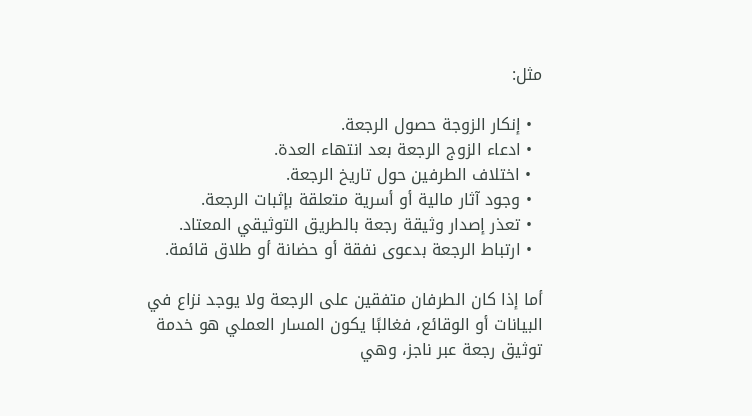مثل:

  • إنكار الزوجة حصول الرجعة.
  • ادعاء الزوج الرجعة بعد انتهاء العدة.
  • اختلاف الطرفين حول تاريخ الرجعة.
  • وجود آثار مالية أو أسرية متعلقة بإثبات الرجعة.
  • تعذر إصدار وثيقة رجعة بالطريق التوثيقي المعتاد.
  • ارتباط الرجعة بدعوى نفقة أو حضانة أو طلاق قائمة.

أما إذا كان الطرفان متفقين على الرجعة ولا يوجد نزاع في البيانات أو الوقائع، فغالبًا يكون المسار العملي هو خدمة توثيق رجعة عبر ناجز، وهي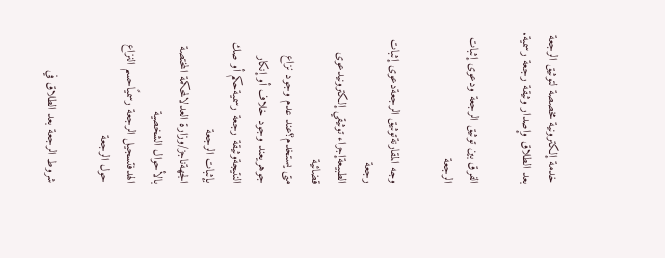خدمة إلكترونية مخصصة لتوثيق الرجعة بعد الطلاق وإصدار وثيقة رجعة رسمية.

الفرق بين توثيق الرجعة ودعوى إثبات الرجعة

وجه المقارنةتوثيق الرجعةدعوى إثبات رجعة
الطبيعةإجراء توثيقي إلكترونيدعوى قضائية
متى يستخدم؟عند عدم وجود نزاع جوهريعند وجود خلاف أو إنكار
النتيجةوثيقة رجعة رسميةحكم أو صك بإثبات الرجعة
الجهةناجز/وزارة العدلالمحكمة المختصة بالأحوال الشخصية
الهدفتسجيل الرجعة رسميًاحسم النزاع حول الرجعة

شروط الرجعة بعد الطلاق في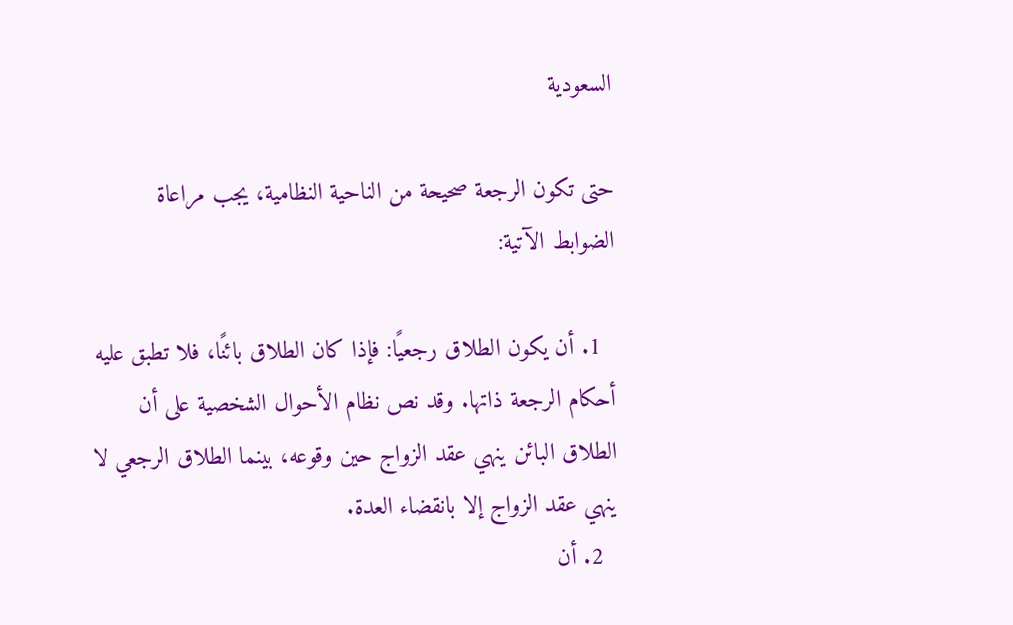السعودية

حتى تكون الرجعة صحيحة من الناحية النظامية، يجب مراعاة الضوابط الآتية:

  1. أن يكون الطلاق رجعيًا: فإذا كان الطلاق بائنًا، فلا تطبق عليه أحكام الرجعة ذاتها. وقد نص نظام الأحوال الشخصية على أن الطلاق البائن ينهي عقد الزواج حين وقوعه، بينما الطلاق الرجعي لا ينهي عقد الزواج إلا بانقضاء العدة.
  2. أن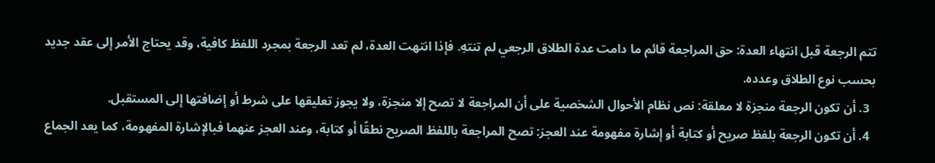تتم الرجعة قبل انتهاء العدة: حق المراجعة قائم ما دامت عدة الطلاق الرجعي لم تنتهِ. فإذا انتهت العدة، لم تعد الرجعة بمجرد اللفظ كافية، وقد يحتاج الأمر إلى عقد جديد بحسب نوع الطلاق وعدده.
  3. أن تكون الرجعة منجزة لا معلقة: نص نظام الأحوال الشخصية على أن المراجعة لا تصح إلا منجزة، ولا يجوز تعليقها على شرط أو إضافتها إلى المستقبل.
  4. أن تكون الرجعة بلفظ صريح أو كتابة أو إشارة مفهومة عند العجز: تصح المراجعة باللفظ الصريح نطقًا أو كتابة، وعند العجز عنهما فبالإشارة المفهومة، كما يعد الجماع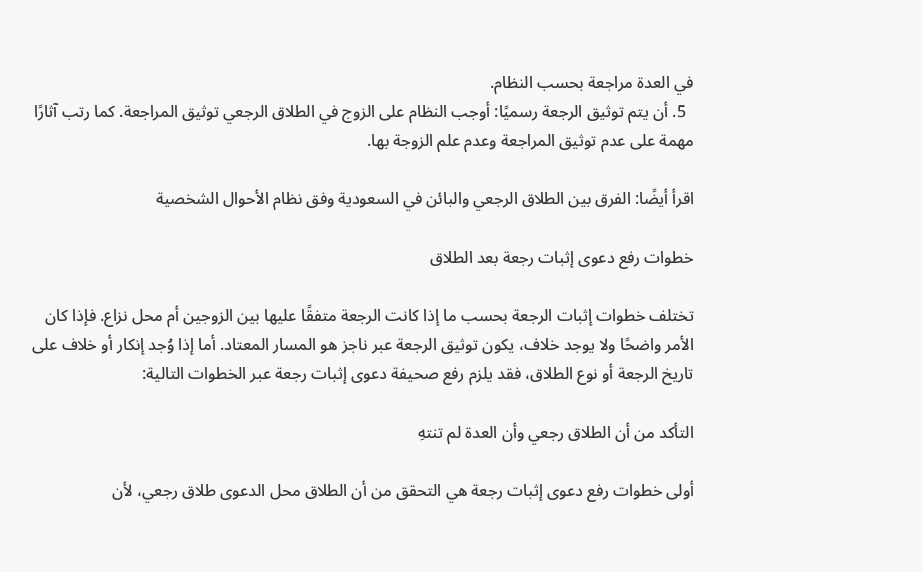في العدة مراجعة بحسب النظام.
  5. أن يتم توثيق الرجعة رسميًا: أوجب النظام على الزوج في الطلاق الرجعي توثيق المراجعة. كما رتب آثارًا مهمة على عدم توثيق المراجعة وعدم علم الزوجة بها.

اقرأ أيضًا: الفرق بين الطلاق الرجعي والبائن في السعودية وفق نظام الأحوال الشخصية

خطوات رفع دعوى إثبات رجعة بعد الطلاق

تختلف خطوات إثبات الرجعة بحسب ما إذا كانت الرجعة متفقًا عليها بين الزوجين أم محل نزاع. فإذا كان الأمر واضحًا ولا يوجد خلاف، يكون توثيق الرجعة عبر ناجز هو المسار المعتاد. أما إذا وُجد إنكار أو خلاف على تاريخ الرجعة أو نوع الطلاق، فقد يلزم رفع صحيفة دعوى إثبات رجعة عبر الخطوات التالية:

التأكد من أن الطلاق رجعي وأن العدة لم تنتهِ

أولى خطوات رفع دعوى إثبات رجعة هي التحقق من أن الطلاق محل الدعوى طلاق رجعي، لأن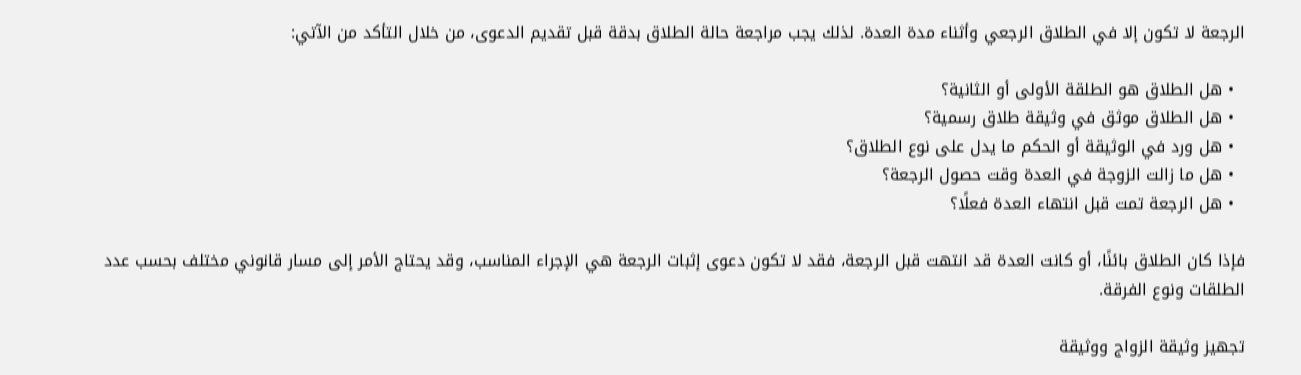الرجعة لا تكون إلا في الطلاق الرجعي وأثناء مدة العدة. لذلك يجب مراجعة حالة الطلاق بدقة قبل تقديم الدعوى، من خلال التأكد من الآتي:

  • هل الطلاق هو الطلقة الأولى أو الثانية؟
  • هل الطلاق موثق في وثيقة طلاق رسمية؟
  • هل ورد في الوثيقة أو الحكم ما يدل على نوع الطلاق؟
  • هل ما زالت الزوجة في العدة وقت حصول الرجعة؟
  • هل الرجعة تمت قبل انتهاء العدة فعلًا؟

فإذا كان الطلاق بائنًا، أو كانت العدة قد انتهت قبل الرجعة، فقد لا تكون دعوى إثبات الرجعة هي الإجراء المناسب، وقد يحتاج الأمر إلى مسار قانوني مختلف بحسب عدد الطلقات ونوع الفرقة.

تجهيز وثيقة الزواج ووثيقة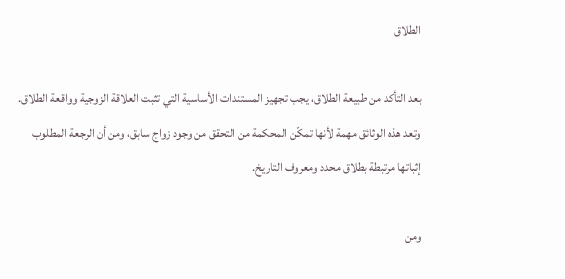الطلاق

بعد التأكد من طبيعة الطلاق، يجب تجهيز المستندات الأساسية التي تثبت العلاقة الزوجية وواقعة الطلاق. وتعد هذه الوثائق مهمة لأنها تمكّن المحكمة من التحقق من وجود زواج سابق، ومن أن الرجعة المطلوب إثباتها مرتبطة بطلاق محدد ومعروف التاريخ.

ومن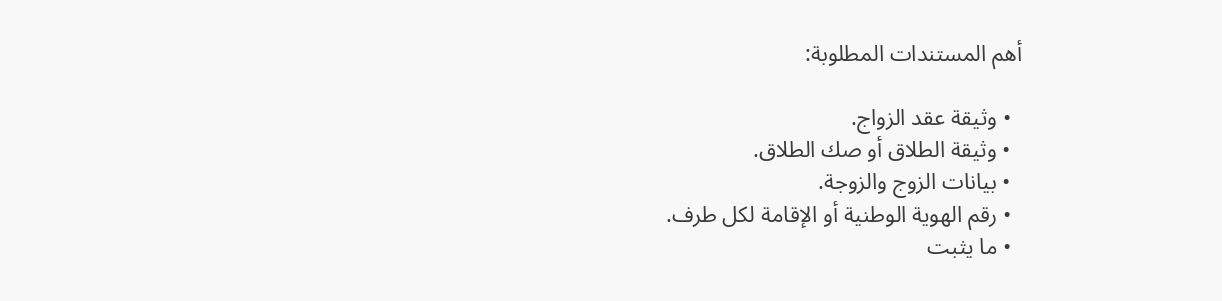أهم المستندات المطلوبة:

  • وثيقة عقد الزواج.
  • وثيقة الطلاق أو صك الطلاق.
  • بيانات الزوج والزوجة.
  • رقم الهوية الوطنية أو الإقامة لكل طرف.
  • ما يثبت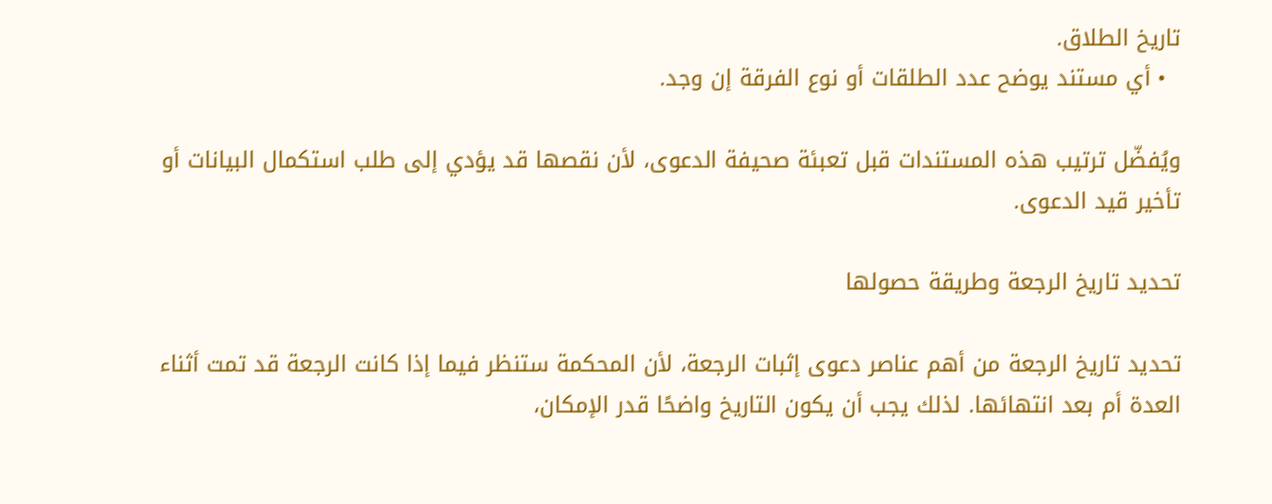تاريخ الطلاق.
  • أي مستند يوضح عدد الطلقات أو نوع الفرقة إن وجد.

ويُفضّل ترتيب هذه المستندات قبل تعبئة صحيفة الدعوى، لأن نقصها قد يؤدي إلى طلب استكمال البيانات أو تأخير قيد الدعوى.

تحديد تاريخ الرجعة وطريقة حصولها

تحديد تاريخ الرجعة من أهم عناصر دعوى إثبات الرجعة، لأن المحكمة ستنظر فيما إذا كانت الرجعة قد تمت أثناء العدة أم بعد انتهائها. لذلك يجب أن يكون التاريخ واضحًا قدر الإمكان،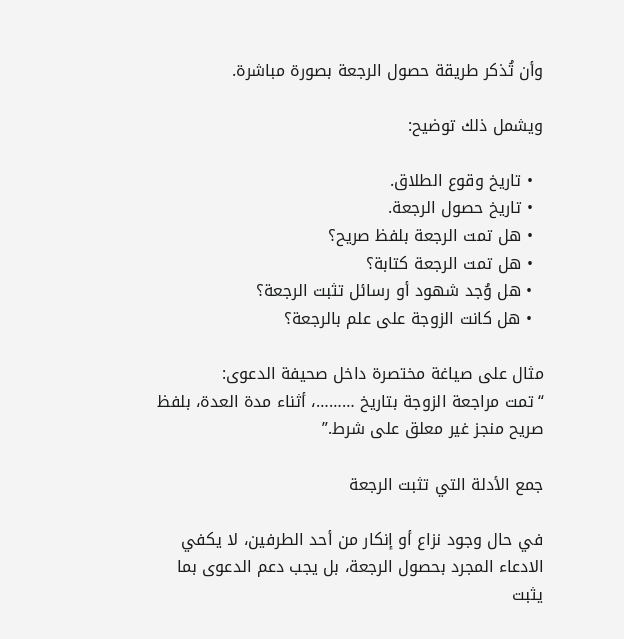وأن تُذكر طريقة حصول الرجعة بصورة مباشرة.

ويشمل ذلك توضيح:

  • تاريخ وقوع الطلاق.
  • تاريخ حصول الرجعة.
  • هل تمت الرجعة بلفظ صريح؟
  • هل تمت الرجعة كتابة؟
  • هل وُجد شهود أو رسائل تثبت الرجعة؟
  • هل كانت الزوجة على علم بالرجعة؟

مثال على صياغة مختصرة داخل صحيفة الدعوى:
“تمت مراجعة الزوجة بتاريخ ………، أثناء مدة العدة، بلفظ صريح منجز غير معلق على شرط.”

جمع الأدلة التي تثبت الرجعة

في حال وجود نزاع أو إنكار من أحد الطرفين، لا يكفي الادعاء المجرد بحصول الرجعة، بل يجب دعم الدعوى بما يثبت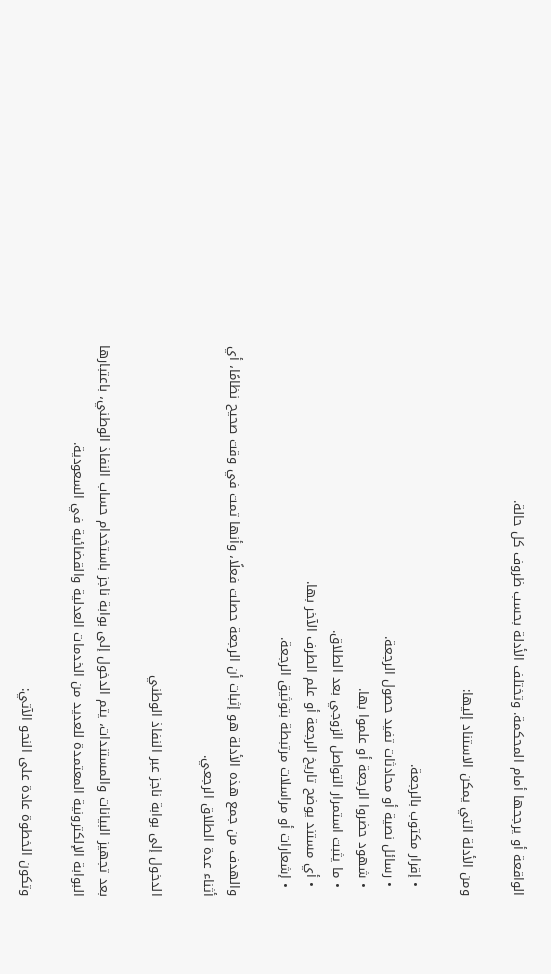الواقعة أو يرجحها أمام المحكمة. وتختلف الأدلة بحسب ظروف كل حالة.

ومن الأدلة التي يمكن الاستناد إليها:

  • إقرار مكتوب بالرجعة.
  • رسائل نصية أو محادثات تفيد حصول الرجعة.
  • شهود حضروا الرجعة أو علموا بها.
  • ما يثبت استمرار التواصل الزوجي بعد الطلاق.
  • أي مستند يوضح تاريخ الرجعة أو علم الطرف الآخر بها.
  • إشعارات أو مراسلات مرتبطة بتوثيق الرجعة.

والهدف من جمع هذه الأدلة هو إثبات أن الرجعة حصلت فعلًا، وأنها تمت في وقت صحيح نظامًا، أي أثناء عدة الطلاق الرجعي.

الدخول إلى بوابة ناجز عبر النفاذ الوطني

بعد تجهيز البيانات والمستندات، يتم الدخول إلى بوابة ناجز باستخدام حساب النفاذ الوطني، باعتبارها البوابة الإلكترونية المعتمدة للعديد من الخدمات العدلية والقضائية في السعودية.

وتكون الخطوة عادة على النحو الآتي: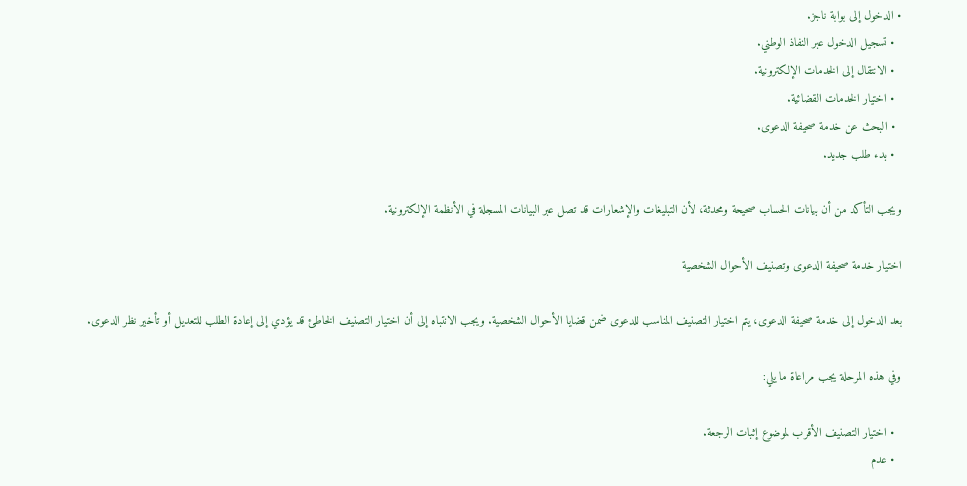• الدخول إلى بوابة ناجز.
  • تسجيل الدخول عبر النفاذ الوطني.
  • الانتقال إلى الخدمات الإلكترونية.
  • اختيار الخدمات القضائية.
  • البحث عن خدمة صحيفة الدعوى.
  • بدء طلب جديد.

ويجب التأكد من أن بيانات الحساب صحيحة ومحدثة، لأن التبليغات والإشعارات قد تصل عبر البيانات المسجلة في الأنظمة الإلكترونية.

اختيار خدمة صحيفة الدعوى وتصنيف الأحوال الشخصية

بعد الدخول إلى خدمة صحيفة الدعوى، يتم اختيار التصنيف المناسب للدعوى ضمن قضايا الأحوال الشخصية. ويجب الانتباه إلى أن اختيار التصنيف الخاطئ قد يؤدي إلى إعادة الطلب للتعديل أو تأخير نظر الدعوى.

وفي هذه المرحلة يجب مراعاة ما يلي:

  • اختيار التصنيف الأقرب لموضوع إثبات الرجعة.
  • عدم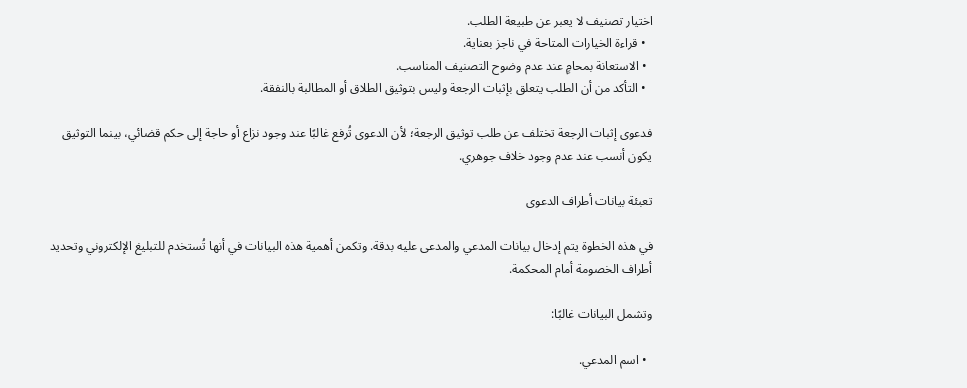اختيار تصنيف لا يعبر عن طبيعة الطلب.
  • قراءة الخيارات المتاحة في ناجز بعناية.
  • الاستعانة بمحامٍ عند عدم وضوح التصنيف المناسب.
  • التأكد من أن الطلب يتعلق بإثبات الرجعة وليس بتوثيق الطلاق أو المطالبة بالنفقة.

فدعوى إثبات الرجعة تختلف عن طلب توثيق الرجعة؛ لأن الدعوى تُرفع غالبًا عند وجود نزاع أو حاجة إلى حكم قضائي، بينما التوثيق يكون أنسب عند عدم وجود خلاف جوهري.

تعبئة بيانات أطراف الدعوى

في هذه الخطوة يتم إدخال بيانات المدعي والمدعى عليه بدقة. وتكمن أهمية هذه البيانات في أنها تُستخدم للتبليغ الإلكتروني وتحديد أطراف الخصومة أمام المحكمة.

وتشمل البيانات غالبًا:

  • اسم المدعي.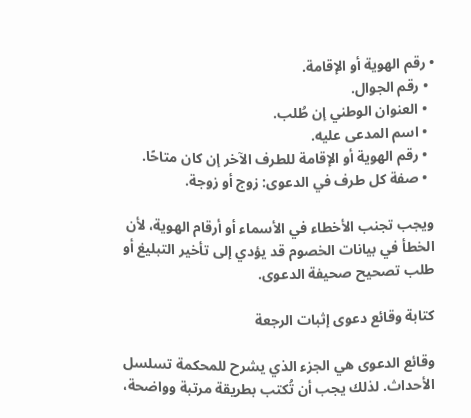• رقم الهوية أو الإقامة.
  • رقم الجوال.
  • العنوان الوطني إن طُلب.
  • اسم المدعى عليه.
  • رقم الهوية أو الإقامة للطرف الآخر إن كان متاحًا.
  • صفة كل طرف في الدعوى: زوج أو زوجة.

ويجب تجنب الأخطاء في الأسماء أو أرقام الهوية، لأن الخطأ في بيانات الخصوم قد يؤدي إلى تأخير التبليغ أو طلب تصحيح صحيفة الدعوى.

كتابة وقائع دعوى إثبات الرجعة

وقائع الدعوى هي الجزء الذي يشرح للمحكمة تسلسل الأحداث. لذلك يجب أن تُكتب بطريقة مرتبة وواضحة،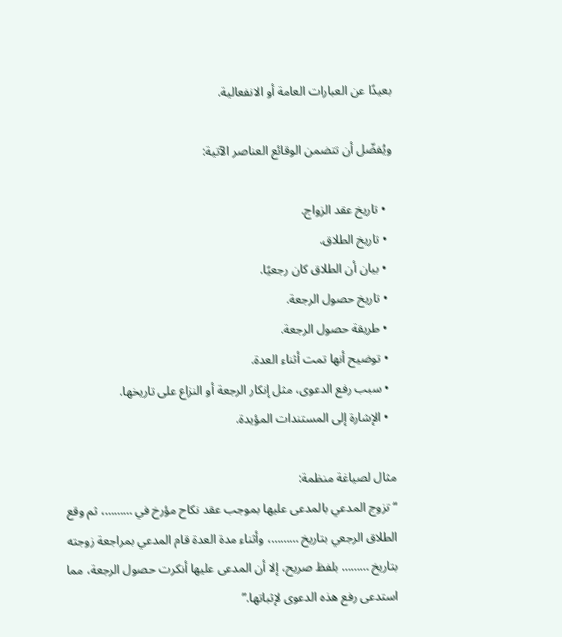بعيدًا عن العبارات العامة أو الانفعالية.

ويُفضّل أن تتضمن الوقائع العناصر الآتية:

  • تاريخ عقد الزواج.
  • تاريخ الطلاق.
  • بيان أن الطلاق كان رجعيًا.
  • تاريخ حصول الرجعة.
  • طريقة حصول الرجعة.
  • توضيح أنها تمت أثناء العدة.
  • سبب رفع الدعوى، مثل إنكار الرجعة أو النزاع على تاريخها.
  • الإشارة إلى المستندات المؤيدة.

مثال لصياغة منظمة:
“تزوج المدعي بالمدعى عليها بموجب عقد نكاح مؤرخ في ………، ثم وقع الطلاق الرجعي بتاريخ ………، وأثناء مدة العدة قام المدعي بمراجعة زوجته بتاريخ ……… بلفظ صريح، إلا أن المدعى عليها أنكرت حصول الرجعة، مما استدعى رفع هذه الدعوى لإثباتها.”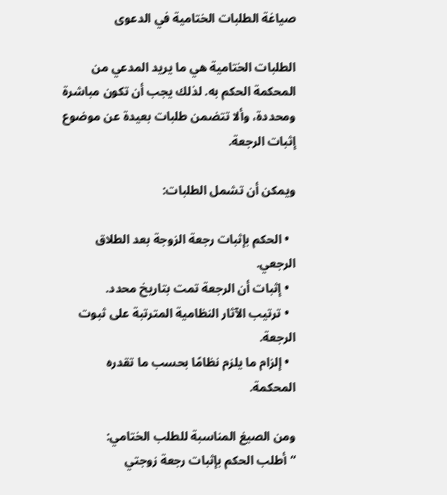صياغة الطلبات الختامية في الدعوى

الطلبات الختامية هي ما يريد المدعي من المحكمة الحكم به. لذلك يجب أن تكون مباشرة ومحددة، وألا تتضمن طلبات بعيدة عن موضوع إثبات الرجعة.

ويمكن أن تشمل الطلبات:

  • الحكم بإثبات رجعة الزوجة بعد الطلاق الرجعي.
  • إثبات أن الرجعة تمت بتاريخ محدد.
  • ترتيب الآثار النظامية المترتبة على ثبوت الرجعة.
  • إلزام ما يلزم نظامًا بحسب ما تقدره المحكمة.

ومن الصيغ المناسبة للطلب الختامي:
“أطلب الحكم بإثبات رجعة زوجتي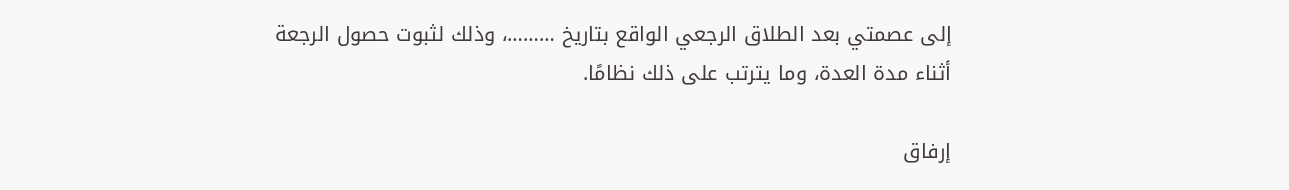إلى عصمتي بعد الطلاق الرجعي الواقع بتاريخ ………، وذلك لثبوت حصول الرجعة أثناء مدة العدة، وما يترتب على ذلك نظامًا.

إرفاق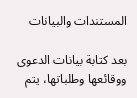المستندات والبيانات

بعد كتابة بيانات الدعوى ووقائعها وطلباتها، يتم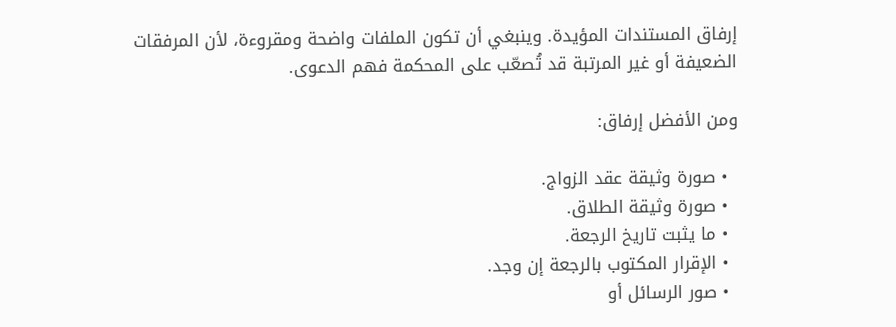إرفاق المستندات المؤيدة. وينبغي أن تكون الملفات واضحة ومقروءة، لأن المرفقات الضعيفة أو غير المرتبة قد تُصعّب على المحكمة فهم الدعوى.

ومن الأفضل إرفاق:

  • صورة وثيقة عقد الزواج.
  • صورة وثيقة الطلاق.
  • ما يثبت تاريخ الرجعة.
  • الإقرار المكتوب بالرجعة إن وجد.
  • صور الرسائل أو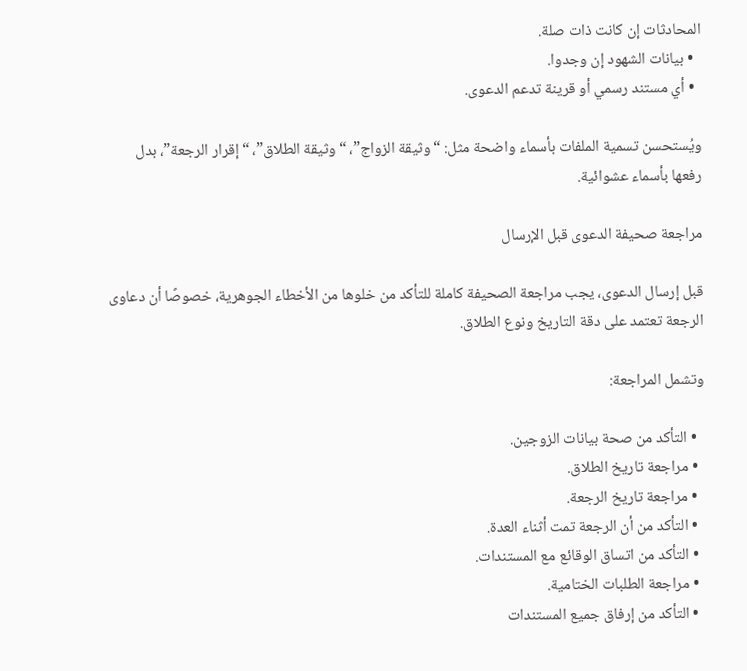المحادثات إن كانت ذات صلة.
  • بيانات الشهود إن وجدوا.
  • أي مستند رسمي أو قرينة تدعم الدعوى.

ويُستحسن تسمية الملفات بأسماء واضحة مثل: “وثيقة الزواج”، “وثيقة الطلاق”، “إقرار الرجعة”، بدل رفعها بأسماء عشوائية.

مراجعة صحيفة الدعوى قبل الإرسال

قبل إرسال الدعوى، يجب مراجعة الصحيفة كاملة للتأكد من خلوها من الأخطاء الجوهرية، خصوصًا أن دعاوى الرجعة تعتمد على دقة التاريخ ونوع الطلاق.

وتشمل المراجعة:

  • التأكد من صحة بيانات الزوجين.
  • مراجعة تاريخ الطلاق.
  • مراجعة تاريخ الرجعة.
  • التأكد من أن الرجعة تمت أثناء العدة.
  • التأكد من اتساق الوقائع مع المستندات.
  • مراجعة الطلبات الختامية.
  • التأكد من إرفاق جميع المستندات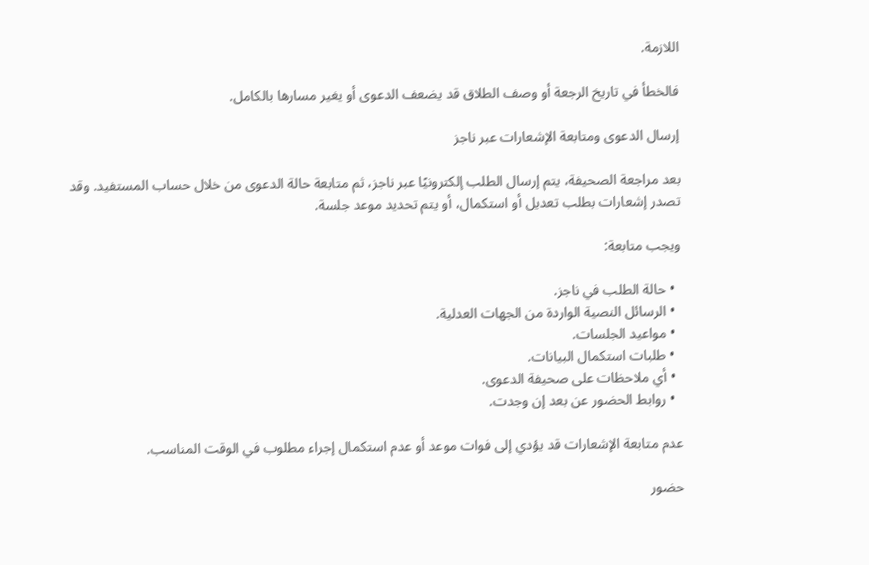اللازمة.

فالخطأ في تاريخ الرجعة أو وصف الطلاق قد يضعف الدعوى أو يغير مسارها بالكامل.

إرسال الدعوى ومتابعة الإشعارات عبر ناجز

بعد مراجعة الصحيفة، يتم إرسال الطلب إلكترونيًا عبر ناجز، ثم متابعة حالة الدعوى من خلال حساب المستفيد. وقد تصدر إشعارات بطلب تعديل أو استكمال، أو يتم تحديد موعد جلسة.

ويجب متابعة:

  • حالة الطلب في ناجز.
  • الرسائل النصية الواردة من الجهات العدلية.
  • مواعيد الجلسات.
  • طلبات استكمال البيانات.
  • أي ملاحظات على صحيفة الدعوى.
  • روابط الحضور عن بعد إن وجدت.

عدم متابعة الإشعارات قد يؤدي إلى فوات موعد أو عدم استكمال إجراء مطلوب في الوقت المناسب.

حضور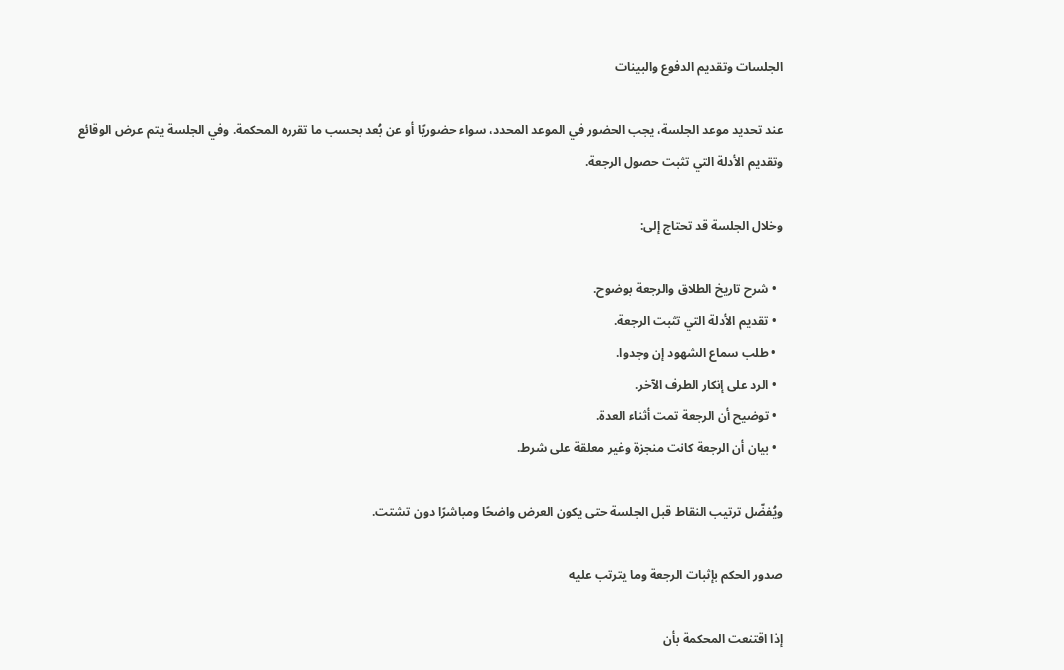الجلسات وتقديم الدفوع والبينات

عند تحديد موعد الجلسة، يجب الحضور في الموعد المحدد، سواء حضوريًا أو عن بُعد بحسب ما تقرره المحكمة. وفي الجلسة يتم عرض الوقائع وتقديم الأدلة التي تثبت حصول الرجعة.

وخلال الجلسة قد تحتاج إلى:

  • شرح تاريخ الطلاق والرجعة بوضوح.
  • تقديم الأدلة التي تثبت الرجعة.
  • طلب سماع الشهود إن وجدوا.
  • الرد على إنكار الطرف الآخر.
  • توضيح أن الرجعة تمت أثناء العدة.
  • بيان أن الرجعة كانت منجزة وغير معلقة على شرط.

ويُفضّل ترتيب النقاط قبل الجلسة حتى يكون العرض واضحًا ومباشرًا دون تشتت.

صدور الحكم بإثبات الرجعة وما يترتب عليه

إذا اقتنعت المحكمة بأن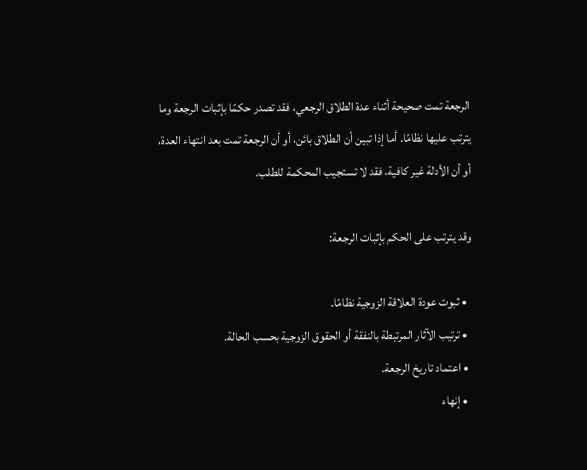الرجعة تمت صحيحة أثناء عدة الطلاق الرجعي، فقد تصدر حكمًا بإثبات الرجعة وما يترتب عليها نظامًا. أما إذا تبين أن الطلاق بائن، أو أن الرجعة تمت بعد انتهاء العدة، أو أن الأدلة غير كافية، فقد لا تستجيب المحكمة للطلب.

وقد يترتب على الحكم بإثبات الرجعة:

  • ثبوت عودة العلاقة الزوجية نظامًا.
  • ترتيب الآثار المرتبطة بالنفقة أو الحقوق الزوجية بحسب الحالة.
  • اعتماد تاريخ الرجعة.
  • إنهاء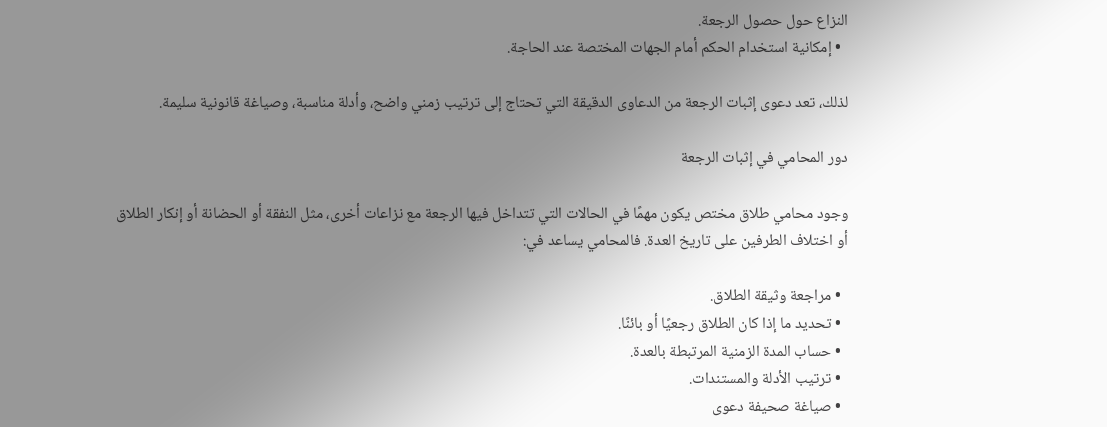النزاع حول حصول الرجعة.
  • إمكانية استخدام الحكم أمام الجهات المختصة عند الحاجة.

لذلك، تعد دعوى إثبات الرجعة من الدعاوى الدقيقة التي تحتاج إلى ترتيب زمني واضح، وأدلة مناسبة، وصياغة قانونية سليمة.

دور المحامي في إثبات الرجعة

وجود محامي طلاق مختص يكون مهمًا في الحالات التي تتداخل فيها الرجعة مع نزاعات أخرى، مثل النفقة أو الحضانة أو إنكار الطلاق أو اختلاف الطرفين على تاريخ العدة. فالمحامي يساعد في:

  • مراجعة وثيقة الطلاق.
  • تحديد ما إذا كان الطلاق رجعيًا أو بائنًا.
  • حساب المدة الزمنية المرتبطة بالعدة.
  • ترتيب الأدلة والمستندات.
  • صياغة صحيفة دعوى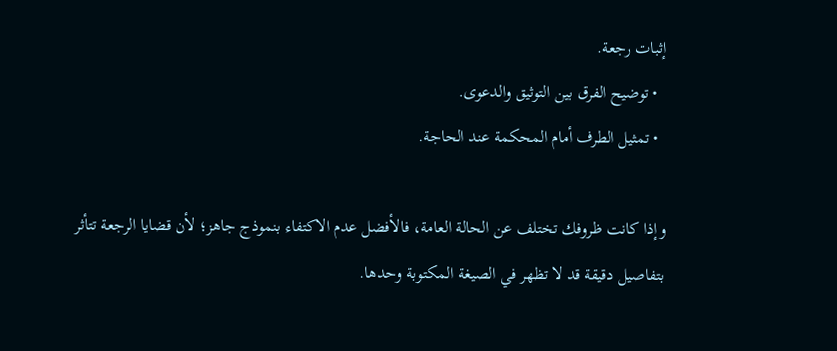إثبات رجعة.
  • توضيح الفرق بين التوثيق والدعوى.
  • تمثيل الطرف أمام المحكمة عند الحاجة.

وإذا كانت ظروفك تختلف عن الحالة العامة، فالأفضل عدم الاكتفاء بنموذج جاهز؛ لأن قضايا الرجعة تتأثر بتفاصيل دقيقة قد لا تظهر في الصيغة المكتوبة وحدها.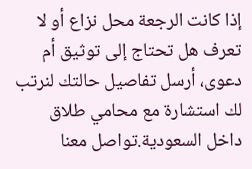إذا كانت الرجعة محل نزاع أو لا تعرف هل تحتاج إلى توثيق أم دعوى، أرسل تفاصيل حالتك لنرتب لك استشارة مع محامي طلاق داخل السعودية.تواصل معنا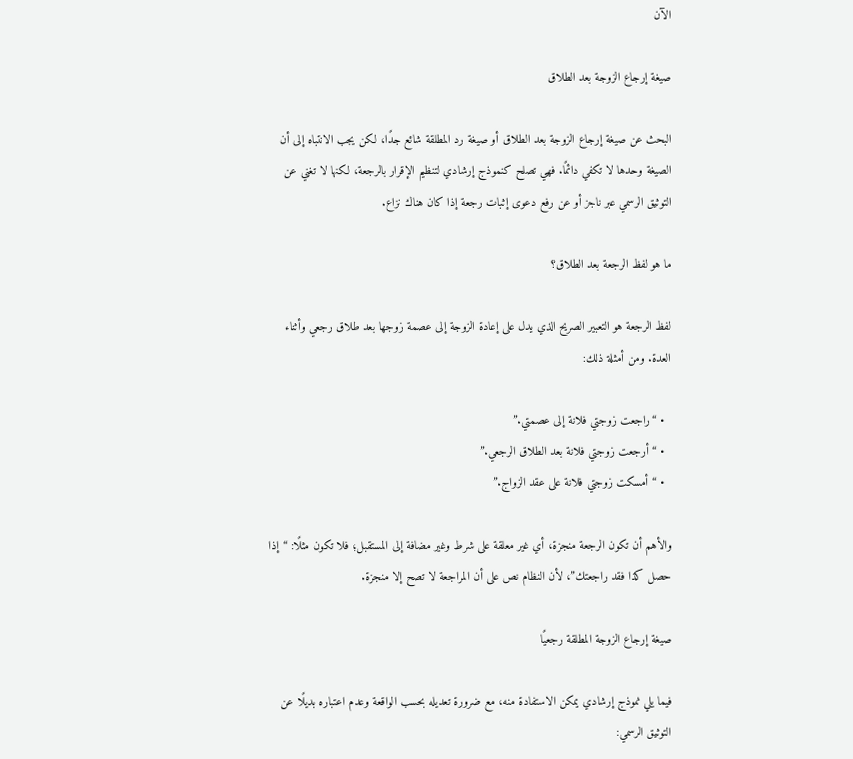الآن

صيغة إرجاع الزوجة بعد الطلاق

البحث عن صيغة إرجاع الزوجة بعد الطلاق أو صيغة رد المطلقة شائع جدًا، لكن يجب الانتباه إلى أن الصيغة وحدها لا تكفي دائمًا. فهي تصلح كنموذج إرشادي لتنظيم الإقرار بالرجعة، لكنها لا تغني عن التوثيق الرسمي عبر ناجز أو عن رفع دعوى إثبات رجعة إذا كان هناك نزاع.

ما هو لفظ الرجعة بعد الطلاق؟

لفظ الرجعة هو التعبير الصريح الذي يدل على إعادة الزوجة إلى عصمة زوجها بعد طلاق رجعي وأثناء العدة. ومن أمثلة ذلك:

  • “راجعت زوجتي فلانة إلى عصمتي.”
  • “أرجعت زوجتي فلانة بعد الطلاق الرجعي.”
  • “أمسكت زوجتي فلانة على عقد الزواج.”

والأهم أن تكون الرجعة منجزة، أي غير معلقة على شرط وغير مضافة إلى المستقبل؛ فلا تكون مثلًا: “إذا حصل كذا فقد راجعتك”، لأن النظام نص على أن المراجعة لا تصح إلا منجزة.

صيغة إرجاع الزوجة المطلقة رجعيًا

فيما يلي نموذج إرشادي يمكن الاستفادة منه، مع ضرورة تعديله بحسب الواقعة وعدم اعتباره بديلًا عن التوثيق الرسمي: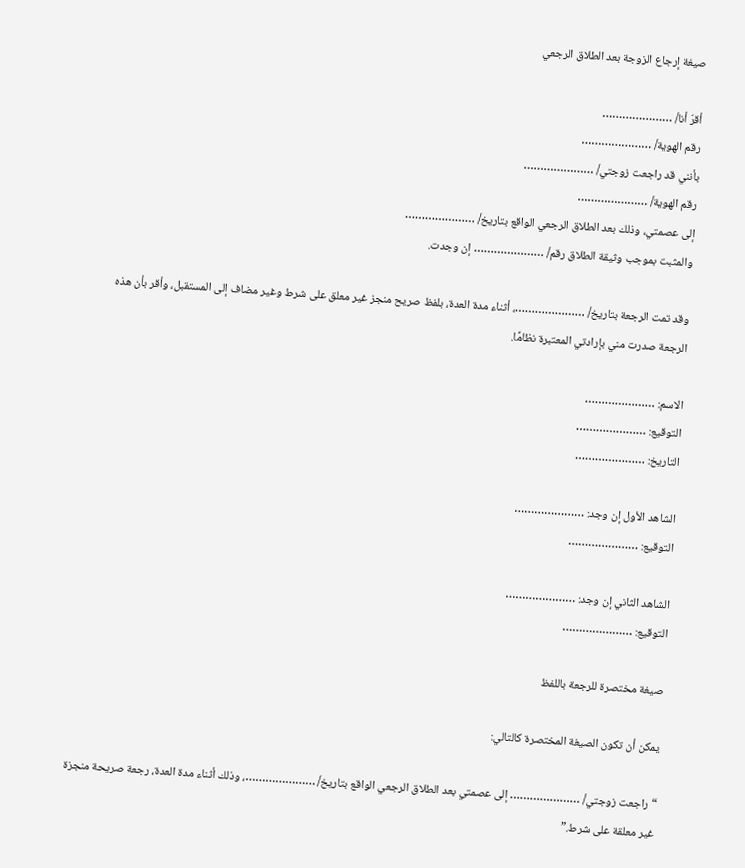صيغة إرجاع الزوجة بعد الطلاق الرجعي

أقرّ أنا/ …………………
رقم الهوية/ …………………
بأنني قد راجعت زوجتي/ …………………
رقم الهوية/ …………………
إلى عصمتي، وذلك بعد الطلاق الرجعي الواقع بتاريخ/ …………………
والمثبت بموجب وثيقة الطلاق رقم/ ………………… إن وجدت.

وقد تمت الرجعة بتاريخ/ …………………، أثناء مدة العدة، بلفظ صريح منجز غير معلق على شرط وغير مضاف إلى المستقبل، وأقر بأن هذه الرجعة صدرت مني بإرادتي المعتبرة نظامًا.

الاسم: …………………
التوقيع: …………………
التاريخ: …………………

الشاهد الأول إن وجد: …………………
التوقيع: …………………

الشاهد الثاني إن وجد: …………………
التوقيع: …………………

صيغة مختصرة للرجعة باللفظ

يمكن أن تكون الصيغة المختصرة كالتالي:

“راجعت زوجتي/ ………………… إلى عصمتي بعد الطلاق الرجعي الواقع بتاريخ/ …………………، وذلك أثناء مدة العدة، رجعة صريحة منجزة غير معلقة على شرط.”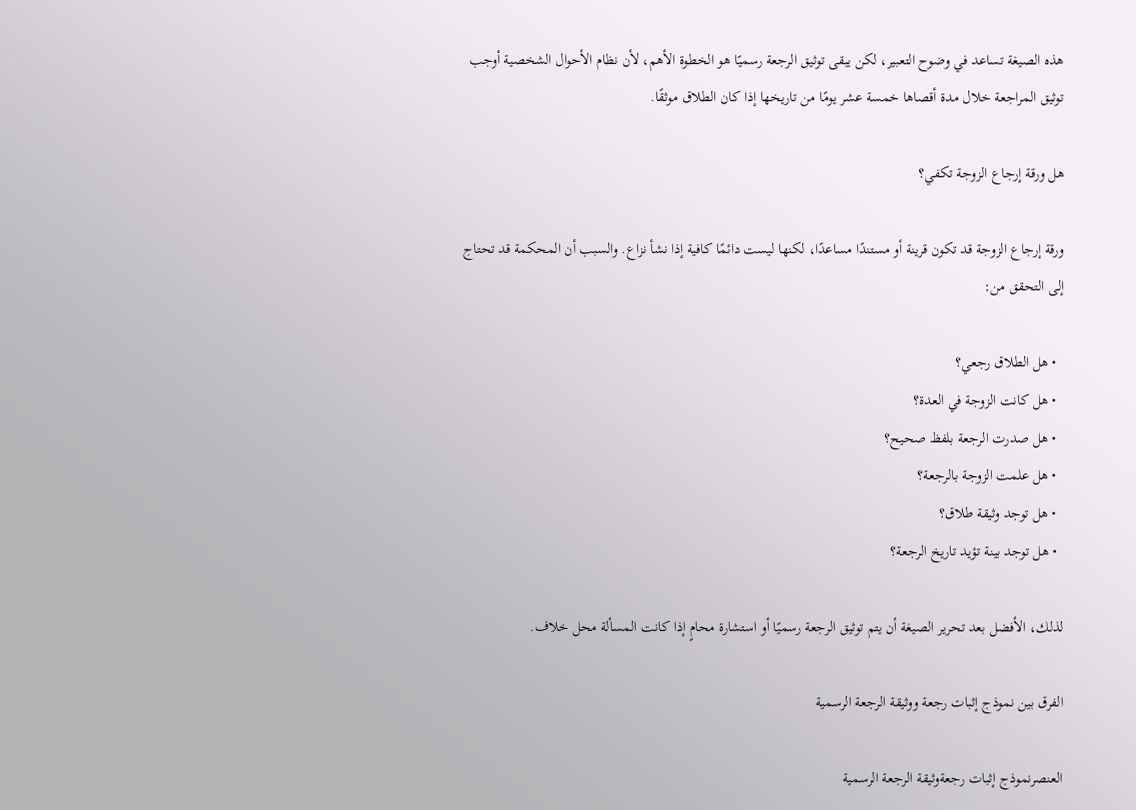هذه الصيغة تساعد في وضوح التعبير، لكن يبقى توثيق الرجعة رسميًا هو الخطوة الأهم، لأن نظام الأحوال الشخصية أوجب توثيق المراجعة خلال مدة أقصاها خمسة عشر يومًا من تاريخها إذا كان الطلاق موثقًا.

هل ورقة إرجاع الزوجة تكفي؟

ورقة إرجاع الزوجة قد تكون قرينة أو مستندًا مساعدًا، لكنها ليست دائمًا كافية إذا نشأ نزاع. والسبب أن المحكمة قد تحتاج إلى التحقق من:

  • هل الطلاق رجعي؟
  • هل كانت الزوجة في العدة؟
  • هل صدرت الرجعة بلفظ صحيح؟
  • هل علمت الزوجة بالرجعة؟
  • هل توجد وثيقة طلاق؟
  • هل توجد بينة تؤيد تاريخ الرجعة؟

لذلك، الأفضل بعد تحرير الصيغة أن يتم توثيق الرجعة رسميًا أو استشارة محامٍ إذا كانت المسألة محل خلاف.

الفرق بين نموذج إثبات رجعة ووثيقة الرجعة الرسمية

العنصرنموذج إثبات رجعةوثيقة الرجعة الرسمية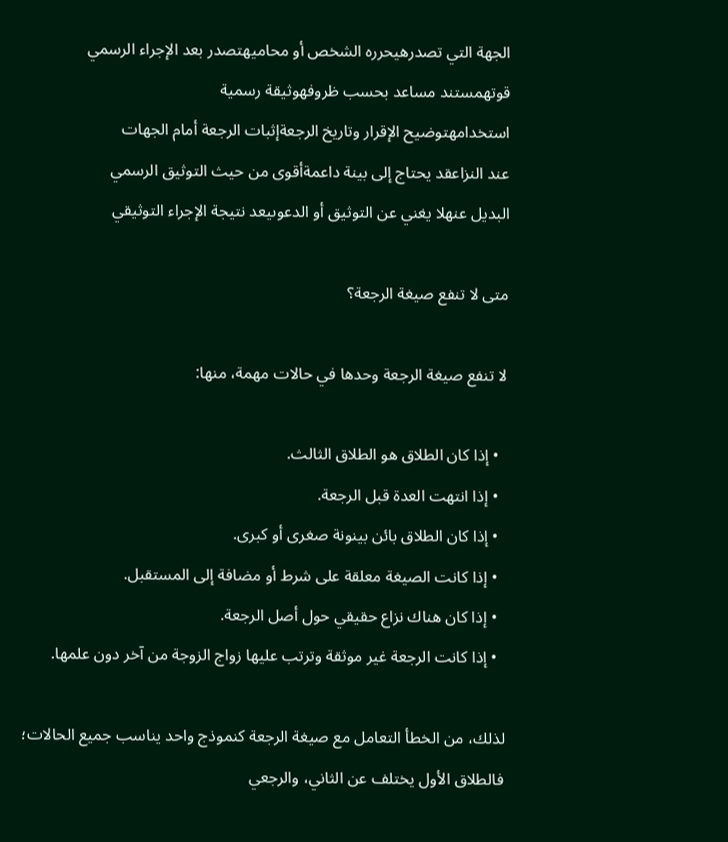الجهة التي تصدرهيحرره الشخص أو محاميهتصدر بعد الإجراء الرسمي
قوتهمستند مساعد بحسب ظروفهوثيقة رسمية
استخدامهتوضيح الإقرار وتاريخ الرجعةإثبات الرجعة أمام الجهات
عند النزاعقد يحتاج إلى بينة داعمةأقوى من حيث التوثيق الرسمي
البديل عنهلا يغني عن التوثيق أو الدعوىيعد نتيجة الإجراء التوثيقي

متى لا تنفع صيغة الرجعة؟

لا تنفع صيغة الرجعة وحدها في حالات مهمة، منها:

  • إذا كان الطلاق هو الطلاق الثالث.
  • إذا انتهت العدة قبل الرجعة.
  • إذا كان الطلاق بائن بينونة صغرى أو كبرى.
  • إذا كانت الصيغة معلقة على شرط أو مضافة إلى المستقبل.
  • إذا كان هناك نزاع حقيقي حول أصل الرجعة.
  • إذا كانت الرجعة غير موثقة وترتب عليها زواج الزوجة من آخر دون علمها.

لذلك، من الخطأ التعامل مع صيغة الرجعة كنموذج واحد يناسب جميع الحالات؛ فالطلاق الأول يختلف عن الثاني، والرجعي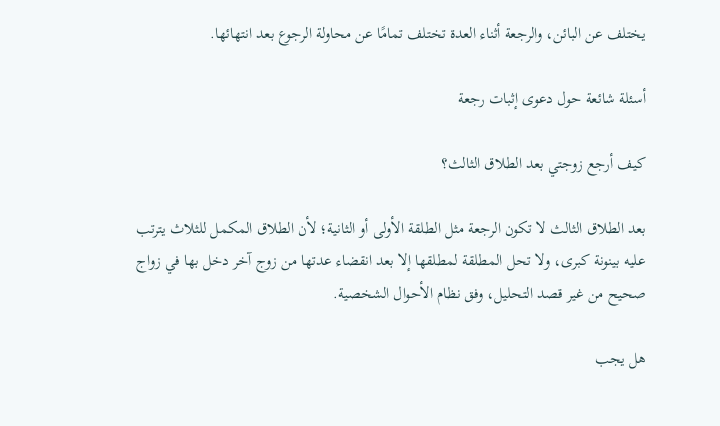يختلف عن البائن، والرجعة أثناء العدة تختلف تمامًا عن محاولة الرجوع بعد انتهائها.

أسئلة شائعة حول دعوى إثبات رجعة

كيف أرجع زوجتي بعد الطلاق الثالث؟

بعد الطلاق الثالث لا تكون الرجعة مثل الطلقة الأولى أو الثانية؛ لأن الطلاق المكمل للثلاث يترتب عليه بينونة كبرى، ولا تحل المطلقة لمطلقها إلا بعد انقضاء عدتها من زوج آخر دخل بها في زواج صحيح من غير قصد التحليل، وفق نظام الأحوال الشخصية.

هل يجب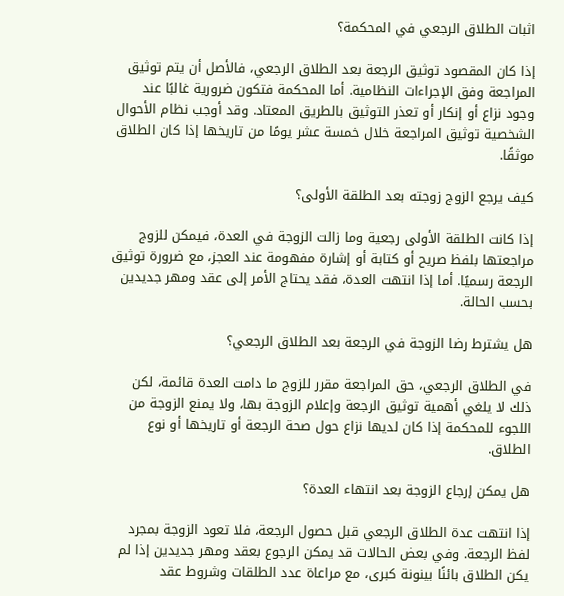اثبات الطلاق الرجعي في المحكمة؟

إذا كان المقصود توثيق الرجعة بعد الطلاق الرجعي، فالأصل أن يتم توثيق المراجعة وفق الإجراءات النظامية. أما المحكمة فتكون ضرورية غالبًا عند وجود نزاع أو إنكار أو تعذر التوثيق بالطريق المعتاد. وقد أوجب نظام الأحوال الشخصية توثيق المراجعة خلال خمسة عشر يومًا من تاريخها إذا كان الطلاق موثقًا.

كيف يرجع الزوج زوجته بعد الطلقة الأولى؟

إذا كانت الطلقة الأولى رجعية وما زالت الزوجة في العدة، فيمكن للزوج مراجعتها بلفظ صريح أو كتابة أو إشارة مفهومة عند العجز، مع ضرورة توثيق الرجعة رسميًا. أما إذا انتهت العدة، فقد يحتاج الأمر إلى عقد ومهر جديدين بحسب الحالة.

هل يشترط رضا الزوجة في الرجعة بعد الطلاق الرجعي؟

في الطلاق الرجعي، حق المراجعة مقرر للزوج ما دامت العدة قائمة، لكن ذلك لا يلغي أهمية توثيق الرجعة وإعلام الزوجة بها، ولا يمنع الزوجة من اللجوء للمحكمة إذا كان لديها نزاع حول صحة الرجعة أو تاريخها أو نوع الطلاق.

هل يمكن إرجاع الزوجة بعد انتهاء العدة؟

إذا انتهت عدة الطلاق الرجعي قبل حصول الرجعة، فلا تعود الزوجة بمجرد لفظ الرجعة. وفي بعض الحالات قد يمكن الرجوع بعقد ومهر جديدين إذا لم يكن الطلاق بائنًا بينونة كبرى، مع مراعاة عدد الطلقات وشروط عقد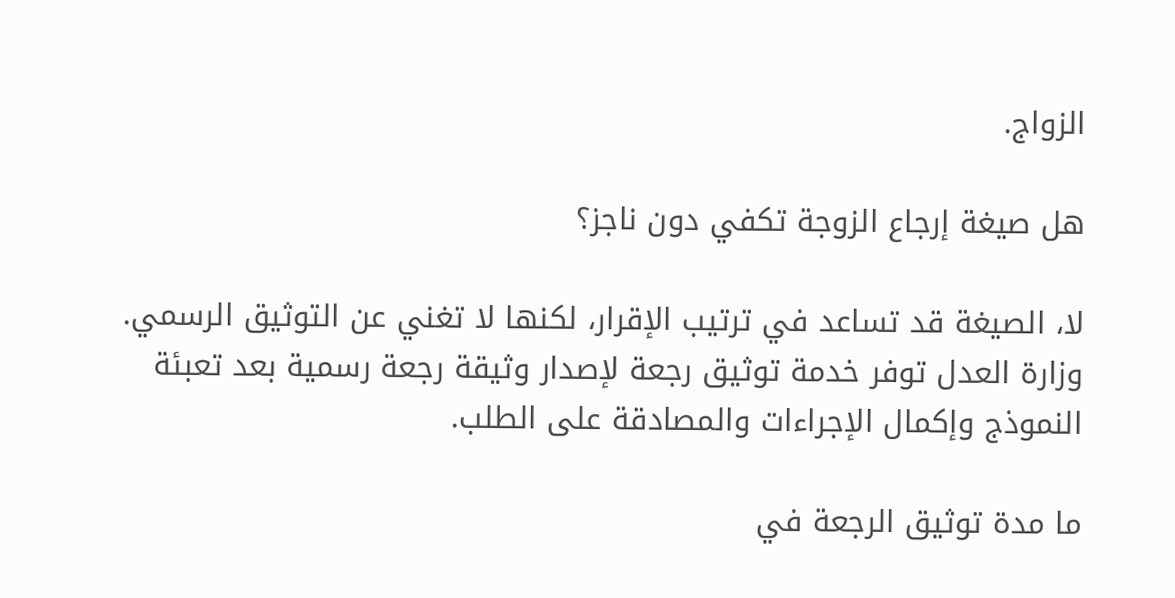الزواج.

هل صيغة إرجاع الزوجة تكفي دون ناجز؟

لا، الصيغة قد تساعد في ترتيب الإقرار، لكنها لا تغني عن التوثيق الرسمي. وزارة العدل توفر خدمة توثيق رجعة لإصدار وثيقة رجعة رسمية بعد تعبئة النموذج وإكمال الإجراءات والمصادقة على الطلب.

ما مدة توثيق الرجعة في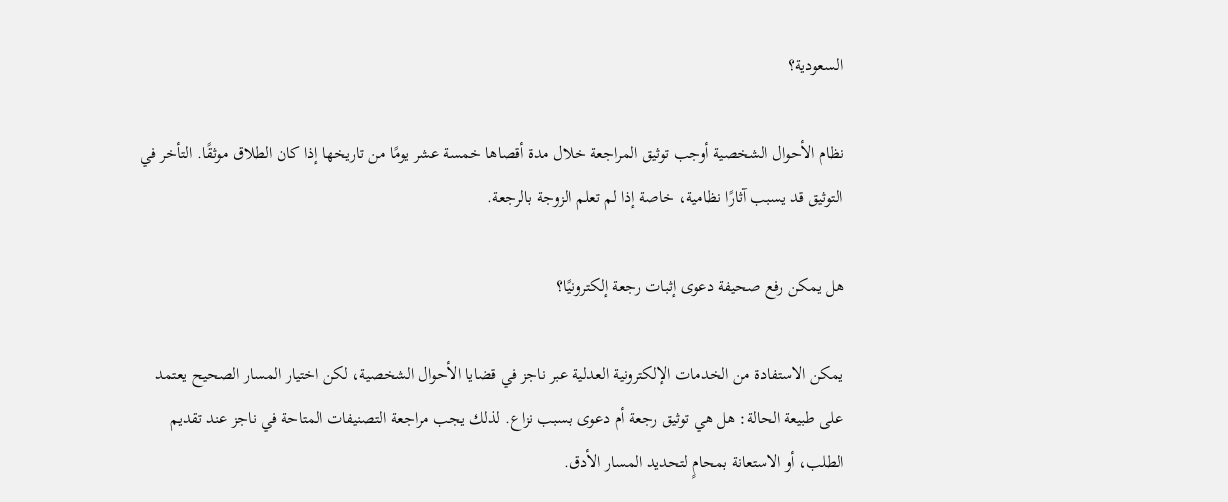السعودية؟

نظام الأحوال الشخصية أوجب توثيق المراجعة خلال مدة أقصاها خمسة عشر يومًا من تاريخها إذا كان الطلاق موثقًا. التأخر في التوثيق قد يسبب آثارًا نظامية، خاصة إذا لم تعلم الزوجة بالرجعة.

هل يمكن رفع صحيفة دعوى إثبات رجعة إلكترونيًا؟

يمكن الاستفادة من الخدمات الإلكترونية العدلية عبر ناجز في قضايا الأحوال الشخصية، لكن اختيار المسار الصحيح يعتمد على طبيعة الحالة: هل هي توثيق رجعة أم دعوى بسبب نزاع. لذلك يجب مراجعة التصنيفات المتاحة في ناجز عند تقديم الطلب، أو الاستعانة بمحامٍ لتحديد المسار الأدق.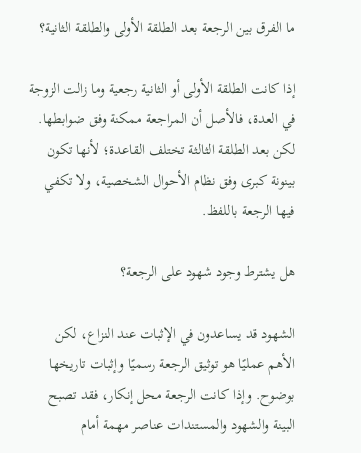ما الفرق بين الرجعة بعد الطلقة الأولى والطلقة الثانية؟

إذا كانت الطلقة الأولى أو الثانية رجعية وما زالت الزوجة في العدة، فالأصل أن المراجعة ممكنة وفق ضوابطها. لكن بعد الطلقة الثالثة تختلف القاعدة؛ لأنها تكون بينونة كبرى وفق نظام الأحوال الشخصية، ولا تكفي فيها الرجعة باللفظ.

هل يشترط وجود شهود على الرجعة؟

الشهود قد يساعدون في الإثبات عند النزاع، لكن الأهم عمليًا هو توثيق الرجعة رسميًا وإثبات تاريخها بوضوح. وإذا كانت الرجعة محل إنكار، فقد تصبح البينة والشهود والمستندات عناصر مهمة أمام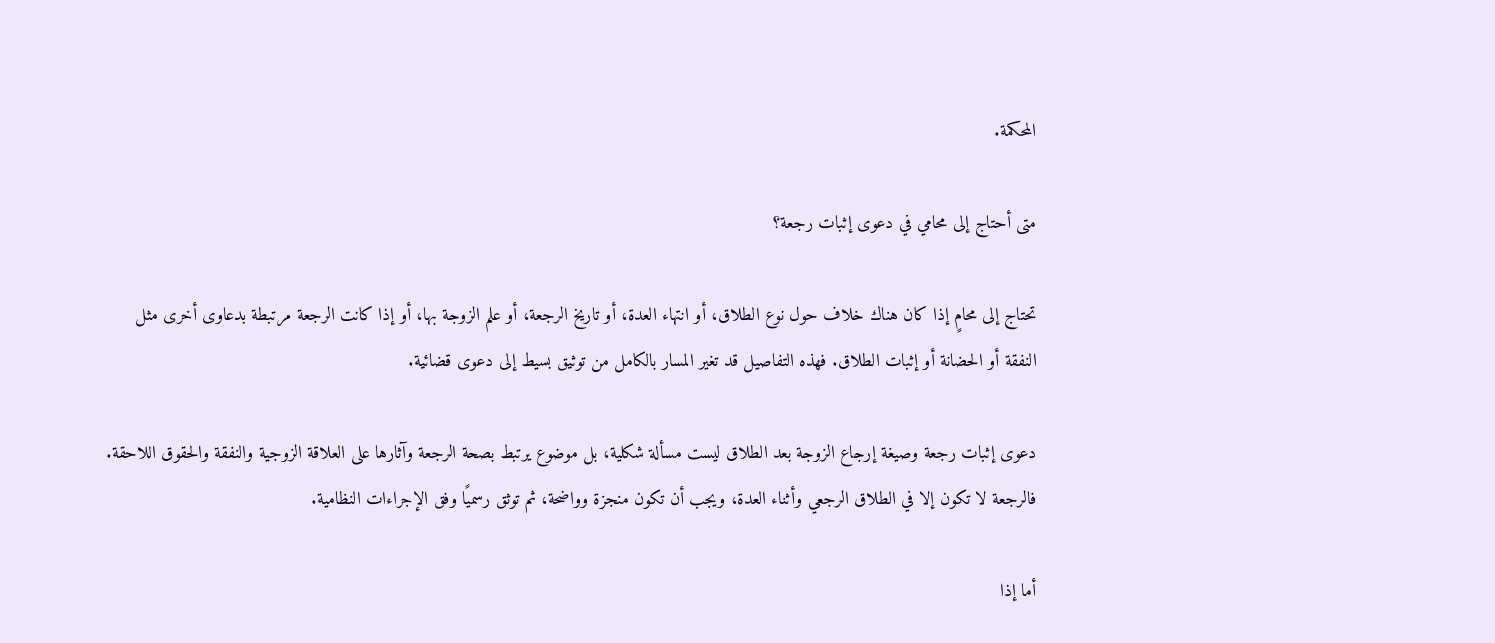المحكمة.

متى أحتاج إلى محامي في دعوى إثبات رجعة؟

تحتاج إلى محامٍ إذا كان هناك خلاف حول نوع الطلاق، أو انتهاء العدة، أو تاريخ الرجعة، أو علم الزوجة بها، أو إذا كانت الرجعة مرتبطة بدعاوى أخرى مثل النفقة أو الحضانة أو إثبات الطلاق. فهذه التفاصيل قد تغير المسار بالكامل من توثيق بسيط إلى دعوى قضائية.

دعوى إثبات رجعة وصيغة إرجاع الزوجة بعد الطلاق ليست مسألة شكلية، بل موضوع يرتبط بصحة الرجعة وآثارها على العلاقة الزوجية والنفقة والحقوق اللاحقة. فالرجعة لا تكون إلا في الطلاق الرجعي وأثناء العدة، ويجب أن تكون منجزة وواضحة، ثم توثق رسميًا وفق الإجراءات النظامية.

أما إذا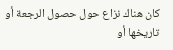كان هناك نزاع حول حصول الرجعة أو تاريخها أو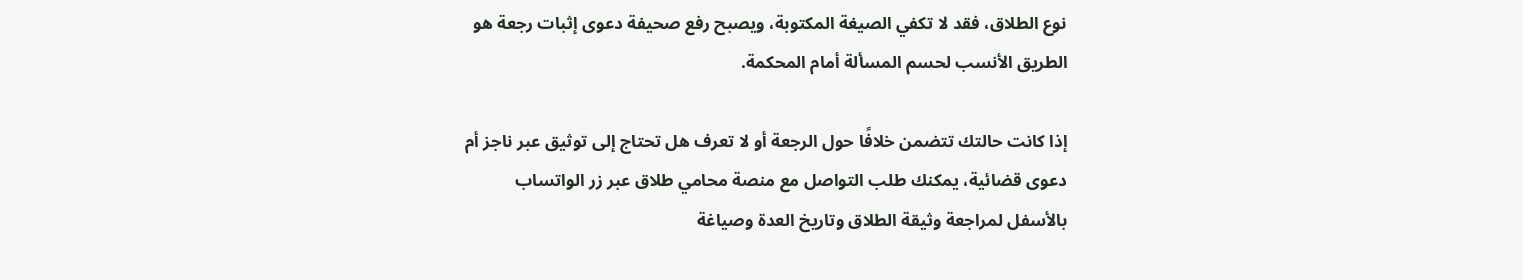نوع الطلاق، فقد لا تكفي الصيغة المكتوبة، ويصبح رفع صحيفة دعوى إثبات رجعة هو الطريق الأنسب لحسم المسألة أمام المحكمة.

إذا كانت حالتك تتضمن خلافًا حول الرجعة أو لا تعرف هل تحتاج إلى توثيق عبر ناجز أم دعوى قضائية، يمكنك طلب التواصل مع منصة محامي طلاق عبر زر الواتساب بالأسفل لمراجعة وثيقة الطلاق وتاريخ العدة وصياغة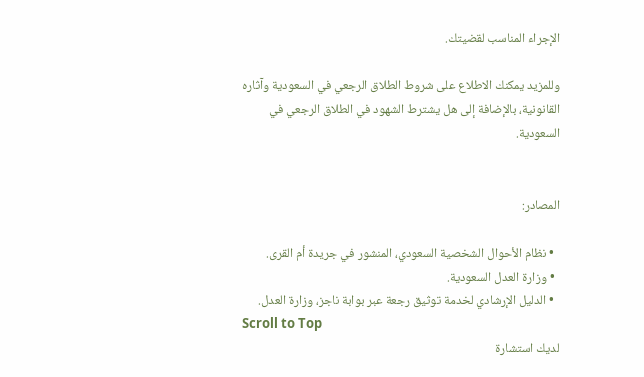الإجراء المناسب لقضيتك.

وللمزيد يمكنك الاطلاع على شروط الطلاق الرجعي في السعودية وآثاره القانونية، بالإضافة إلى هل يشترط الشهود في الطلاق الرجعي في السعودية.


المصادر:

  • نظام الأحوال الشخصية السعودي، المنشور في جريدة أم القرى.
  • وزارة العدل السعودية.
  • الدليل الإرشادي لخدمة توثيق رجعة عبر بوابة ناجز، وزارة العدل.
Scroll to Top
لديك استشارة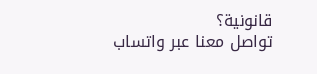قانونية؟
تواصل معنا عبر واتساب